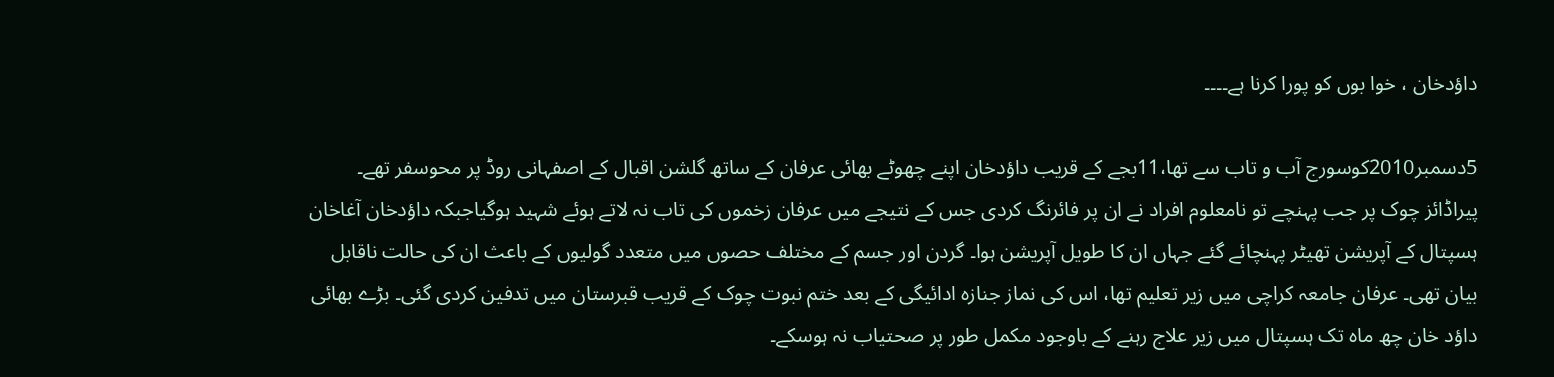داؤدخان ، خوا بوں کو پورا کرنا ہے۔۔۔۔

5دسمبر2010کوسورج آب و تاب سے تھا،11بجے کے قریب داؤدخان اپنے چھوٹے بھائی عرفان کے ساتھ گلشن اقبال کے اصفہانی روڈ پر محوسفر تھے۔ پیراڈائز چوک پر جب پہنچے تو نامعلوم افراد نے ان پر فائرنگ کردی جس کے نتیجے میں عرفان زخموں کی تاب نہ لاتے ہوئے شہید ہوگیاجبکہ داؤدخان آغاخان ہسپتال کے آپریشن تھیٹر پہنچائے گئے جہاں ان کا طویل آپریشن ہوا۔ گردن اور جسم کے مختلف حصوں میں متعدد گولیوں کے باعث ان کی حالت ناقابل بیان تھی۔ عرفان جامعہ کراچی میں زیر تعلیم تھا، اس کی نماز جنازہ ادائیگی کے بعد ختم نبوت چوک کے قریب قبرستان میں تدفین کردی گئی۔ بڑے بھائی داؤد خان چھ ماہ تک ہسپتال میں زیر علاج رہنے کے باوجود مکمل طور پر صحتیاب نہ ہوسکے۔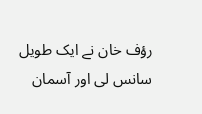رؤف خان نے ایک طویل سانس لی اور آسمان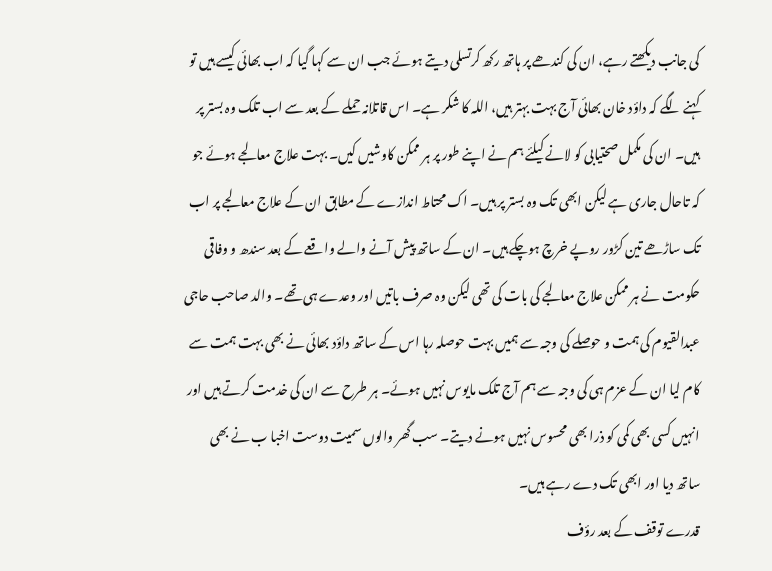کی جانب دیکھتے رہے، ان کی کندھے پر ہاتھ رکھ کرتسلی دیتے ہوئے جب ان سے کہا گیا کہ اب بھائی کیسے ہیں تو کہنے لگے کہ داؤد خان بھائی آج بہت بہتر ہیں، اللہ کا شکر ہے۔ اس قاتلانہ حملے کے بعد سے اب تلک وہ بستر پر ہیں۔ ان کی مکمل صحتیابی کو لانے کیلئے ہم نے اپنے طور پر ہر ممکن کاوشیں کیں۔ بہت علاج معالجے ہوئے جو کہ تاحال جاری ہے لیکن ابھی تک وہ بستر پر ہیں۔ اک محتاط اندازے کے مطابق ان کے علاج معالجے پر اب تک ساڑھے تین کڑور روپے خرچ ہوچکے ہیں۔ ان کے ساتھ پیش آنے والے واقعے کے بعد سندھ و وفاقی حکومت نے ہر ممکن علاج معالجے کی بات کی تھی لیکن وہ صرف باتیں اور وعدے ہی تھے۔ والد صاحب حاجی عبدالقیوم کی ہمت و حوصلے کی وجہ سے ہمیں بہت حوصلہ رہا اس کے ساتھ داؤد بھائی نے بھی بہت ہمت سے کام لیا ان کے عزم ہی کی وجہ سے ہم آج تلک مایوس نہیں ہوئے۔ ہر طرح سے ان کی خدمت کرتے ہیں اور انہیں کسی بھی کمی کو ذرا بھی محسوس نہیں ہونے دیتے۔ سب گھر والوں سمیت دوست اخبا ب نے بھی ساتھ دیا اور ابھی تک دے رہے ہیں۔
قدرے توقف کے بعد رؤف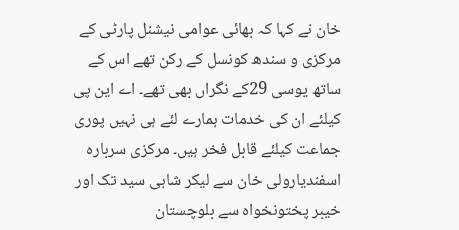خان نے کہا کہ بھائی عوامی نیشنل پارٹی کے مرکزی و سندھ کونسل کے رکن تھے اس کے ساتھ یوسی 29کے نگراں بھی تھے۔ اے این پی کیلئے ان کی خدمات ہمارے لئے ہی نہیں پوری جماعت کیلئے قابل فخر ہیں۔ مرکزی سربارہ اسفندیارولی خان سے لیکر شاہی سید تک اور خیبر پختونخواہ سے بلوچستان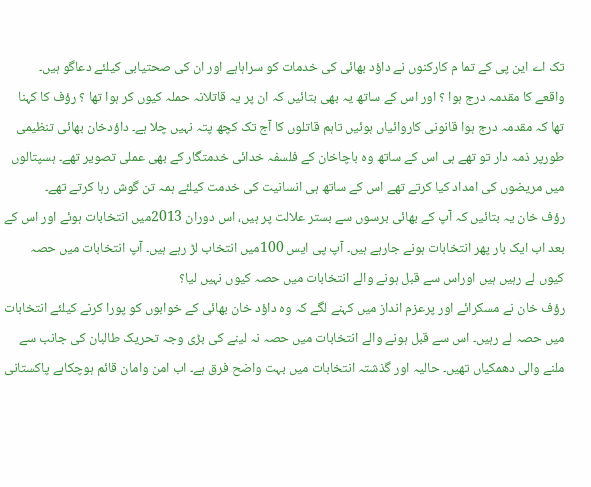تک اے این پی کے تما م کارکنوں نے داؤد بھائی کی خدمات کو سراہاہے اور ان کی صحتیابی کیلئے دعاگو ہیں۔
واقعے کا مقدمہ درج ہوا ؟ اور اس کے ساتھ یہ بھی بتائیں کہ ان پر یہ قاتلانہ حملہ کیوں کر ہوا تھا ؟ رؤف کا کہنا تھا کہ مقدمہ درج ہوا قانونی کاروائیاں ہوئیں تاہم قاتلوں کا آج تک کچھ پتہ نہیں چلا ہے۔ داؤدخان بھائی تنظیمی طورپر ذمہ دار تو تھے ہی اس کے ساتھ وہ باچاخان کے فلسفہ خدائی خدمتگار کے بھی عملی تصویر تھے۔ ہسپتالوں میں مریضوں کی امداد کیا کرتے تھے اس کے ساتھ ہی انسانیت کی خدمت کیلئے ہمہ تن گوش رہا کرتے تھے۔
رؤف خان یہ بتائیں کہ آپ کے بھائی برسوں سے بستر علالت پر ہیں، اس دوران 2013میں انتخابات ہوئے اور اس کے بعد اب ایک بار پھر انتخابات ہونے جارہے ہیں۔ آپ پی ایس 100میں انتخاب لڑ رہے ہیں۔ آپ انتخابات میں حصہ کیوں لے رہیں ہیں اوراس سے قبل ہونے والے انتخابات میں حصہ کیوں نہیں لیا؟
رؤف خان نے مسکرائے اور پرعزم انداز میں کہنے لگے کہ وہ داؤد خان بھائی کے خوابوں کو پورا کرنے کیلئے انتخابات میں حصہ لے رہیں۔ اس سے قبل ہونے والے انتخابات میں حصہ نہ لینے کی بڑی وجہ تحریک طالبان کی جانب سے ملنے والی دھمکیاں تھیں۔ حالیہ اور گذشتہ انتخابات میں بہت واضح فرق ہے۔ اب امن وامان قائم ہوچکاہے پاکستانی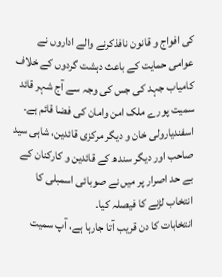کی افواج و قانون نافذکرنے والے اداروں نے عوامی حمایت کے باعث دہشت گردوں کے خلاف کامیاب جہد کی جس کی وجہ سے آج شہر قائد سمیت پورے ملک امن وامان کی فضا قائم ہے۔ اسفندیارولی خان و دیگر مرکزی قائدین، شاہی سید صاحب اور دیگر سندھ کے قائدین و کارکنان کے بے حد اصرار پر میں نے صوبائی اسمبلی کا انتخاب لڑنے کا فیصلہ کیا۔
انتخابات کا دن قریب آتا جارہا ہے، آپ سمیت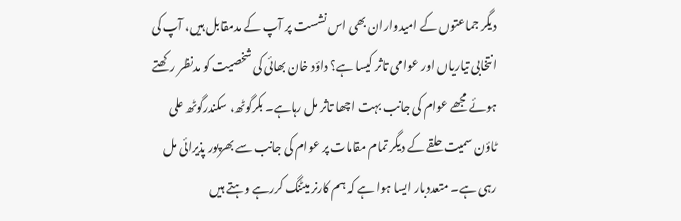دیگر جماعتوں کے امیدواران بھی اس نشست پر آپ کے مدمقابل ہیں، آپ کی انتخابی تیاریاں اور عوامی تاثر کیسا ہے؟ داؤد خان بھائی کی شخصیت کو مدنظر رکھتے ہوئے مجھے عوام کی جانب بہت اچھا تاثر مل رہاہے۔ بکرگوٹھ، سکندرگوٹھ علی ٹاؤن سمیت حلقے کے دیگر تمام مقامات پر عوام کی جانب سے بھرپور پذیرائی مل رہی ہے۔ متعددبار ایسا ہوا ہے کہ ہم کارنر میٹنگ کررہے وہتے ہیں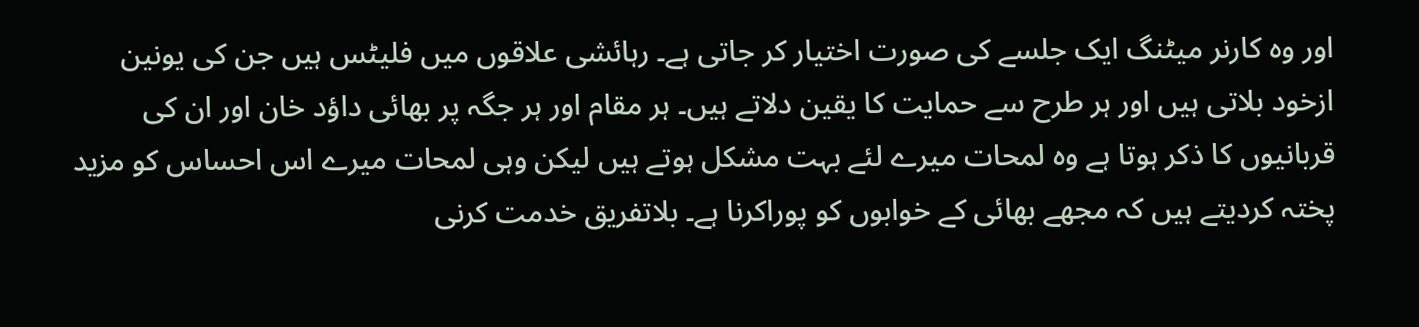اور وہ کارنر میٹنگ ایک جلسے کی صورت اختیار کر جاتی ہے۔ رہائشی علاقوں میں فلیٹس ہیں جن کی یونین ازخود بلاتی ہیں اور ہر طرح سے حمایت کا یقین دلاتے ہیں۔ ہر مقام اور ہر جگہ پر بھائی داؤد خان اور ان کی قربانیوں کا ذکر ہوتا ہے وہ لمحات میرے لئے بہت مشکل ہوتے ہیں لیکن وہی لمحات میرے اس احساس کو مزید پختہ کردیتے ہیں کہ مجھے بھائی کے خوابوں کو پوراکرنا ہے۔ بلاتفریق خدمت کرنی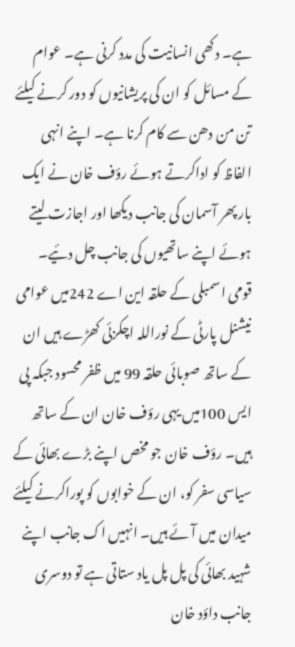ہے۔ دکھی انسانیت کی مدد کرنی ہے۔ عوام کے مسائل کو ان کی پریشانیوں کو دور کرنے کیلئے تن من دھن سے کام کرنا ہے۔ اپنے انہی الفاظ کو اداکرتے ہوئے رؤف خان نے ایک بار پھر آسمان کی جانب دیکھا اور اجازت لیتے ہوئے اپنے ساتھیوں کی جانب چل دئیے۔
قومی اسمبلی کے حلقہ این اے 242میں عوامی نیشنل پارٹی کے نوراللہ اچکزئی کھڑے ہیں ان کے ساتھ صوبائی حلقہ 99 میں ظفر محسود جبکہ پی ایس 100میں یہی رؤف خان ان کے ساتھ ہیں۔ رؤف خان جو مخص اپنے بڑے بھائی کے سیاسی سفر کو، ان کے خوابوں کو پوراکرنے کیلئے میدان میں آئے ہیں۔ انہیں اک جانب اپنے شہید بھائی کی پل پل یاد ستاتی ہے تو دوسری جانب داؤد خان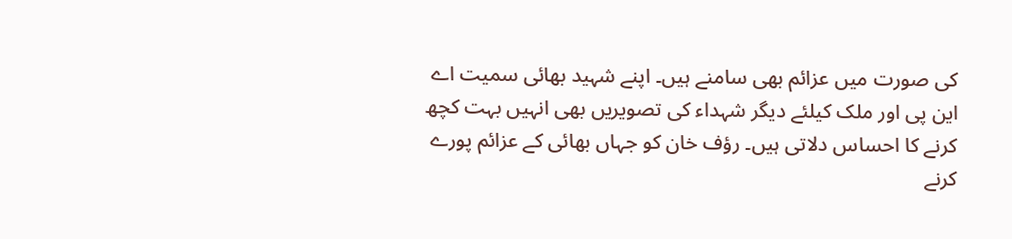کی صورت میں عزائم بھی سامنے ہیں۔ اپنے شہید بھائی سمیت اے این پی اور ملک کیلئے دیگر شہداء کی تصویریں بھی انہیں بہت کچھ کرنے کا احساس دلاتی ہیں۔ رؤف خان کو جہاں بھائی کے عزائم پورے کرنے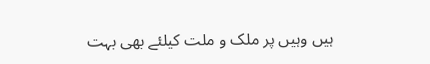ہیں وہیں پر ملک و ملت کیلئے بھی بہت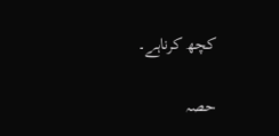کچھ کرناہے۔

حصہ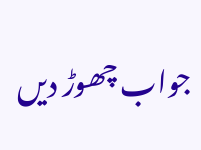جواب چھوڑ دیں